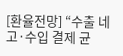[환율전망] “수출 네고·수입 결제 균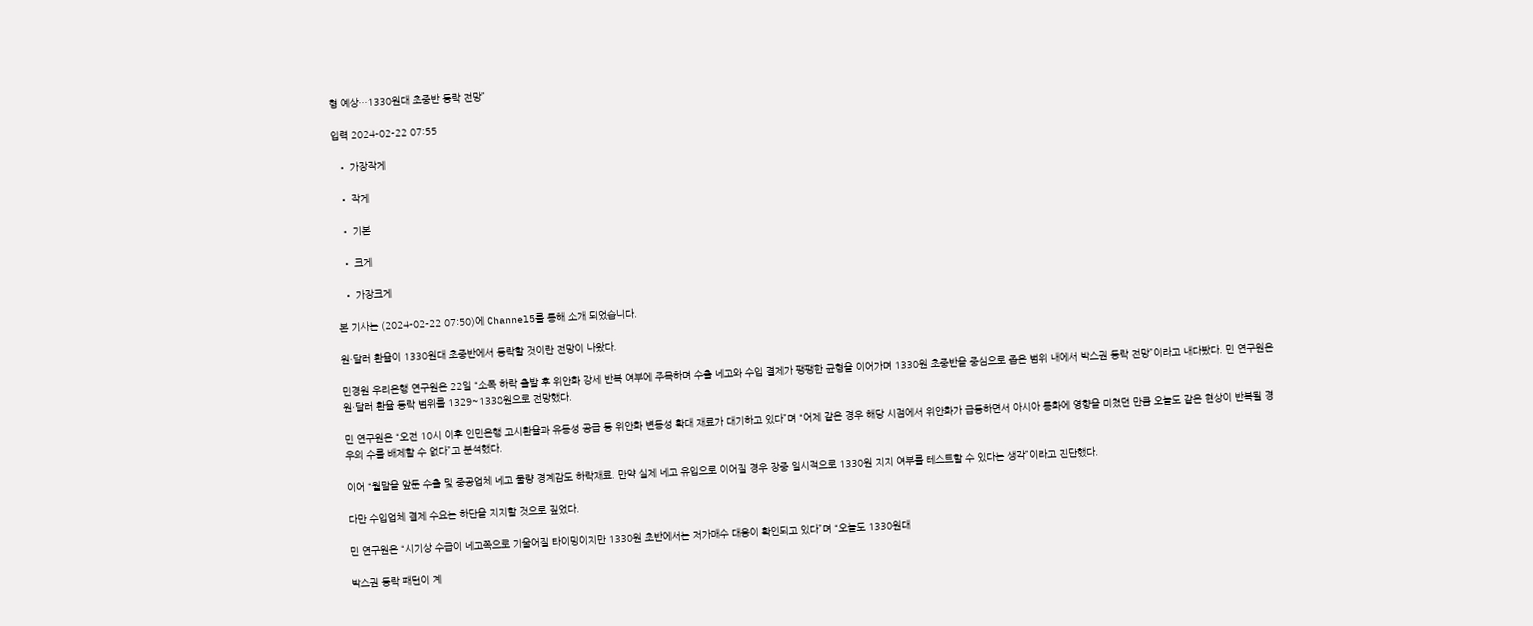형 예상…1330원대 초중반 등락 전망”

입력 2024-02-22 07:55

  • 가장작게

  • 작게

  • 기본

  • 크게

  • 가장크게

본 기사는 (2024-02-22 07:50)에 Channel5를 통해 소개 되었습니다.

원·달러 환율이 1330원대 초중반에서 등락할 것이란 전망이 나왔다.

민경원 우리은행 연구원은 22일 “소폭 하락 출발 후 위안화 강세 반복 여부에 주목하며 수출 네고와 수입 결제가 팽팽한 균형을 이어가며 1330원 초중반을 중심으로 좁은 범위 내에서 박스권 등락 전망”이라고 내다봤다. 민 연구원은 원·달러 환율 등락 범위를 1329~1338원으로 전망했다.

민 연구원은 “오전 10시 이후 인민은행 고시환율과 유동성 공급 등 위안화 변동성 확대 재료가 대기하고 있다”며 “어제 같은 경우 해당 시점에서 위안화가 급등하면서 아시아 통화에 영향을 미쳤던 만큼 오늘도 같은 현상이 반복될 경우의 수를 배제할 수 없다”고 분석했다.

이어 “월말을 앞둔 수출 및 중공업체 네고 물량 경계감도 하락재료. 만약 실제 네고 유입으로 이어질 경우 장중 일시적으로 1330원 지지 여부를 테스트할 수 있다는 생각”이라고 진단했다.

다만 수입업체 결제 수요는 하단을 지지할 것으로 짚었다.

민 연구원은 “시기상 수급이 네고쪽으로 기울어질 타이밍이지만 1330원 초반에서는 저가매수 대응이 확인되고 있다”며 “오늘도 1330원대

박스권 등락 패턴이 계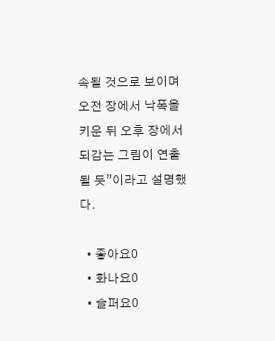속될 것으로 보이며 오전 장에서 낙폭을 키운 뒤 오후 장에서 되감는 그림이 연출될 듯”이라고 설명했다.

  • 좋아요0
  • 화나요0
  • 슬퍼요0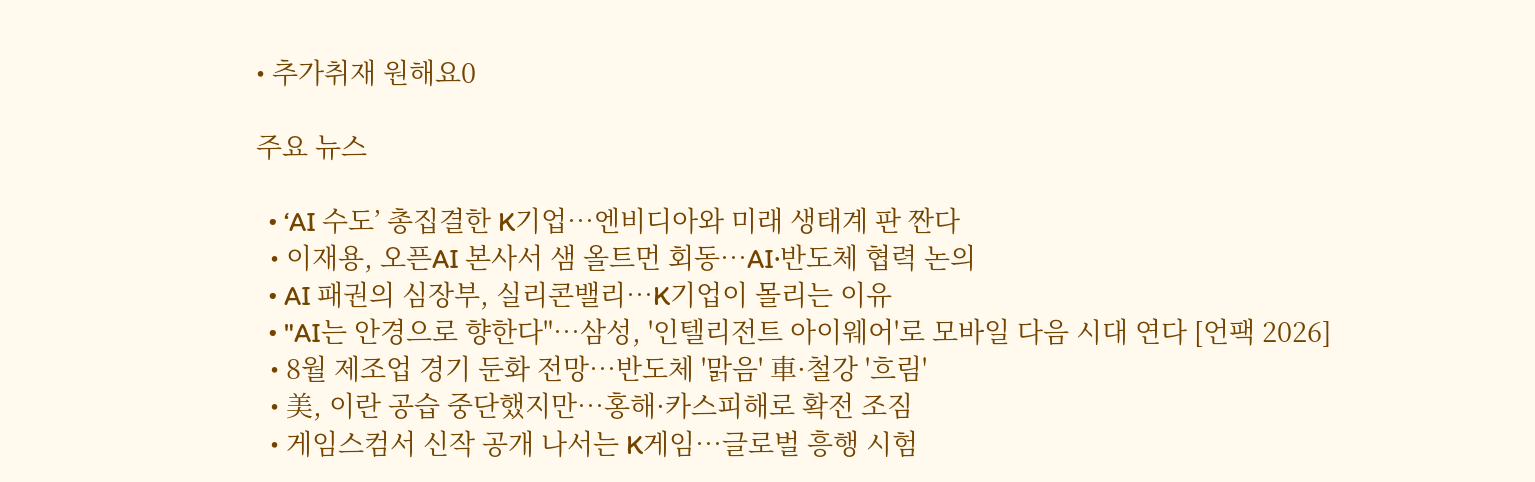• 추가취재 원해요0

주요 뉴스

  • ‘AI 수도’ 총집결한 K기업…엔비디아와 미래 생태계 판 짠다
  • 이재용, 오픈AI 본사서 샘 올트먼 회동…AI·반도체 협력 논의
  • AI 패권의 심장부, 실리콘밸리…K기업이 몰리는 이유
  • "AI는 안경으로 향한다"…삼성, '인텔리전트 아이웨어'로 모바일 다음 시대 연다 [언팩 2026]
  • 8월 제조업 경기 둔화 전망⋯반도체 '맑음' 車·철강 '흐림'
  • 美, 이란 공습 중단했지만⋯홍해·카스피해로 확전 조짐
  • 게임스컴서 신작 공개 나서는 K게임…글로벌 흥행 시험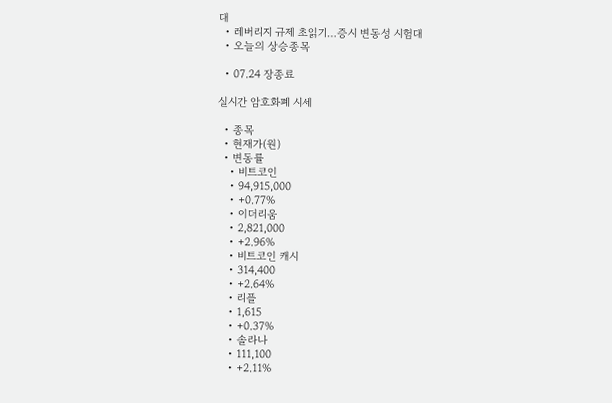대
  • 레버리지 규제 초읽기…증시 변동성 시험대
  • 오늘의 상승종목

  • 07.24 장종료

실시간 암호화폐 시세

  • 종목
  • 현재가(원)
  • 변동률
    • 비트코인
    • 94,915,000
    • +0.77%
    • 이더리움
    • 2,821,000
    • +2.96%
    • 비트코인 캐시
    • 314,400
    • +2.64%
    • 리플
    • 1,615
    • +0.37%
    • 솔라나
    • 111,100
    • +2.11%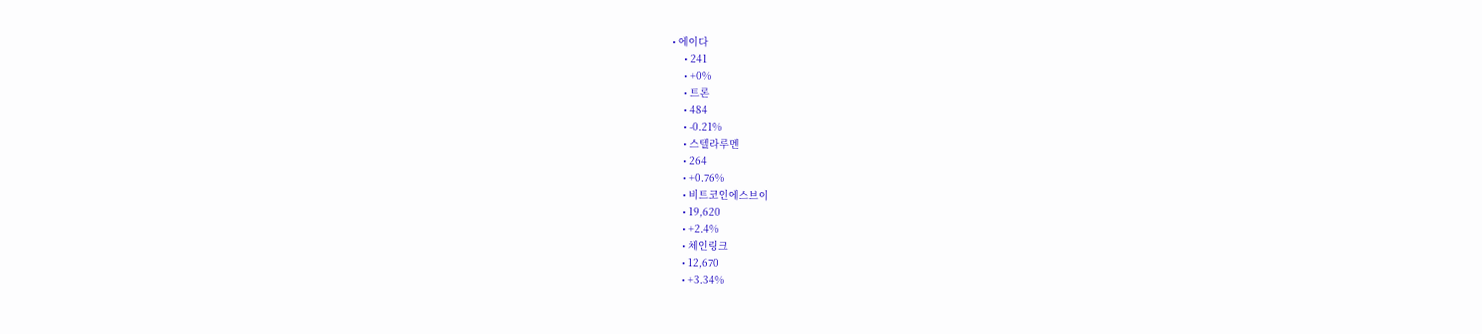• 에이다
    • 241
    • +0%
    • 트론
    • 484
    • -0.21%
    • 스텔라루멘
    • 264
    • +0.76%
    • 비트코인에스브이
    • 19,620
    • +2.4%
    • 체인링크
    • 12,670
    • +3.34%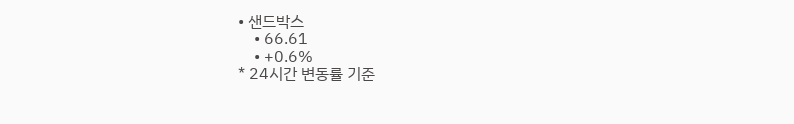• 샌드박스
    • 66.61
    • +0.6%
* 24시간 변동률 기준